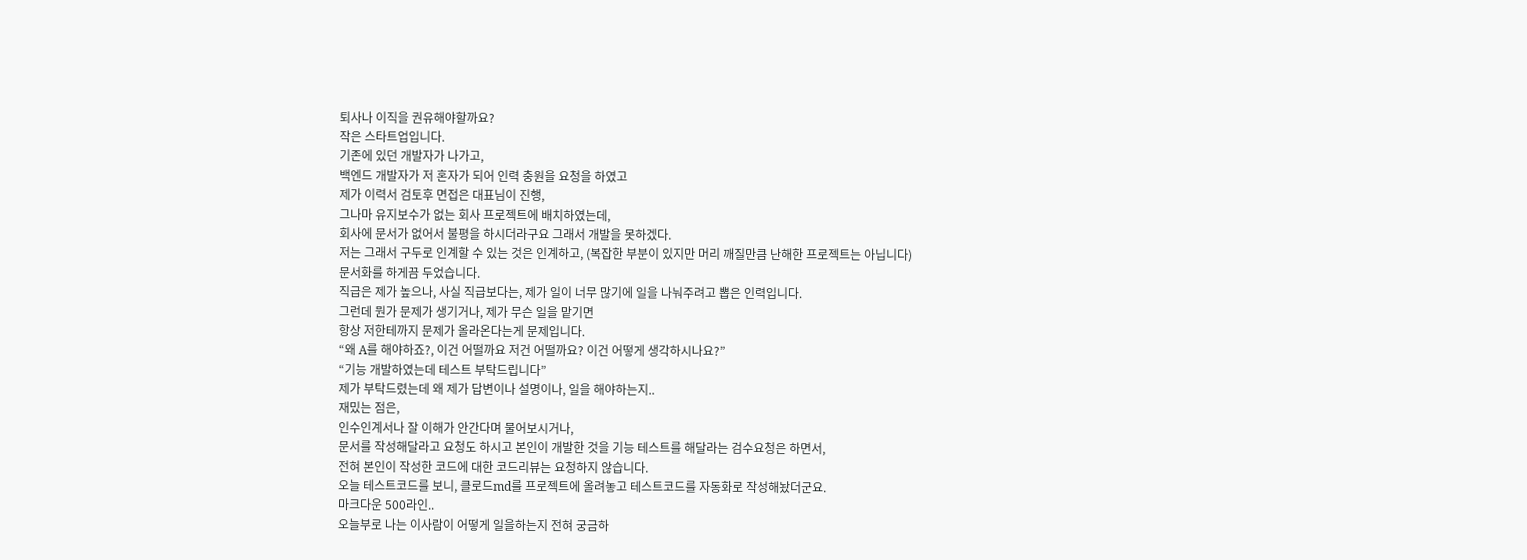퇴사나 이직을 권유해야할까요?
작은 스타트업입니다.
기존에 있던 개발자가 나가고,
백엔드 개발자가 저 혼자가 되어 인력 충원을 요청을 하였고
제가 이력서 검토후 면접은 대표님이 진행,
그나마 유지보수가 없는 회사 프로젝트에 배치하였는데,
회사에 문서가 없어서 불평을 하시더라구요 그래서 개발을 못하겠다.
저는 그래서 구두로 인계할 수 있는 것은 인계하고, (복잡한 부분이 있지만 머리 깨질만큼 난해한 프로젝트는 아닙니다)
문서화를 하게끔 두었습니다.
직급은 제가 높으나, 사실 직급보다는, 제가 일이 너무 많기에 일을 나눠주려고 뽑은 인력입니다.
그런데 뭔가 문제가 생기거나, 제가 무슨 일을 맡기면
항상 저한테까지 문제가 올라온다는게 문제입니다.
“왜 A를 해야하죠?, 이건 어떨까요 저건 어떨까요? 이건 어떻게 생각하시나요?”
“기능 개발하였는데 테스트 부탁드립니다”
제가 부탁드렸는데 왜 제가 답변이나 설명이나, 일을 해야하는지..
재밌는 점은,
인수인계서나 잘 이해가 안간다며 물어보시거나,
문서를 작성해달라고 요청도 하시고 본인이 개발한 것을 기능 테스트를 해달라는 검수요청은 하면서,
전혀 본인이 작성한 코드에 대한 코드리뷰는 요청하지 않습니다.
오늘 테스트코드를 보니, 클로드md를 프로젝트에 올려놓고 테스트코드를 자동화로 작성해놨더군요.
마크다운 500라인..
오늘부로 나는 이사람이 어떻게 일을하는지 전혀 궁금하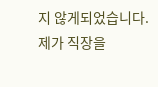지 않게되었습니다.
제가 직장을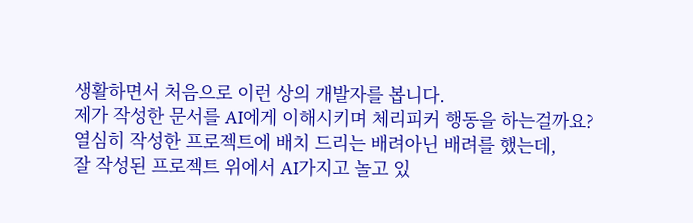생활하면서 처음으로 이런 상의 개발자를 봅니다.
제가 작성한 문서를 AI에게 이해시키며 체리피커 행동을 하는걸까요?
열심히 작성한 프로젝트에 배치 드리는 배려아닌 배려를 했는데,
잘 작성된 프로젝트 위에서 AI가지고 놀고 있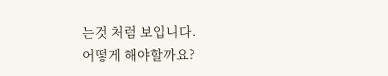는것 처럼 보입니다.
어떻게 해야할까요?